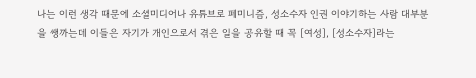나는 이런 생각 때문에 소셜미디어나 유튜브로 페미니즘, 성소수자 인권 이야기하는 사람 대부분을 쌩까는데 이들은 자기가 개인으로서 겪은 일을 공유할 때 꼭 [여성], [성소수자]라는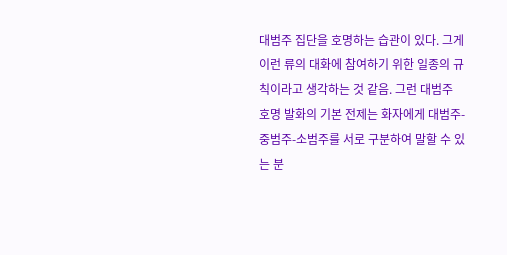대범주 집단을 호명하는 습관이 있다. 그게 이런 류의 대화에 참여하기 위한 일종의 규칙이라고 생각하는 것 같음. 그런 대범주 호명 발화의 기본 전제는 화자에게 대범주-중범주-소범주를 서로 구분하여 말할 수 있는 분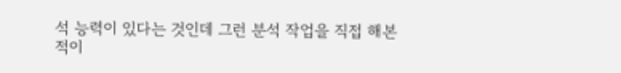석 능력이 있다는 것인데 그런 분석 작업을 직접 해본 적이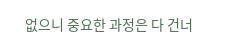없으니 중요한 과정은 다 건너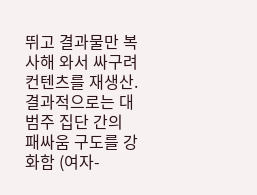뛰고 결과물만 복사해 와서 싸구려 컨텐츠를 재생산. 결과적으로는 대범주 집단 간의 패싸움 구도를 강화함 (여자-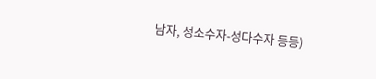남자, 성소수자-성다수자 등등)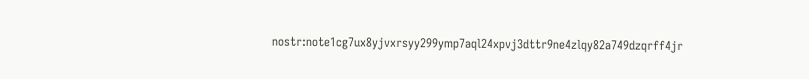nostr:note1cg7ux8yjvxrsyy299ymp7aql24xpvj3dttr9ne4zlqy82a749dzqrff4jr